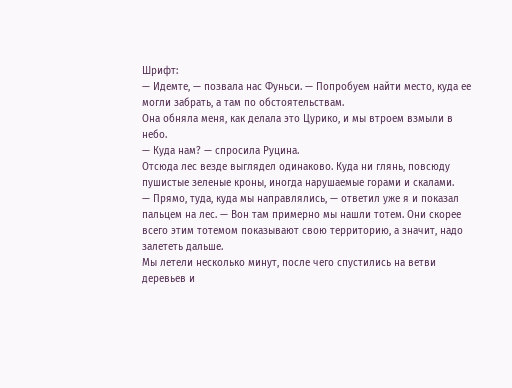Шрифт:
— Идемте, — позвала нас Фуньси. — Попробуем найти место, куда ее могли забрать, а там по обстоятельствам.
Она обняла меня, как делала это Цурико, и мы втроем взмыли в небо.
— Куда нам? — спросила Руцина.
Отсюда лес везде выглядел одинаково. Куда ни глянь, повсюду пушистые зеленые кроны, иногда нарушаемые горами и скалами.
— Прямо, туда, куда мы направлялись, — ответил уже я и показал пальцем на лес. — Вон там примерно мы нашли тотем. Они скорее всего этим тотемом показывают свою территорию, а значит, надо залететь дальше.
Мы летели несколько минут, после чего спустились на ветви деревьев и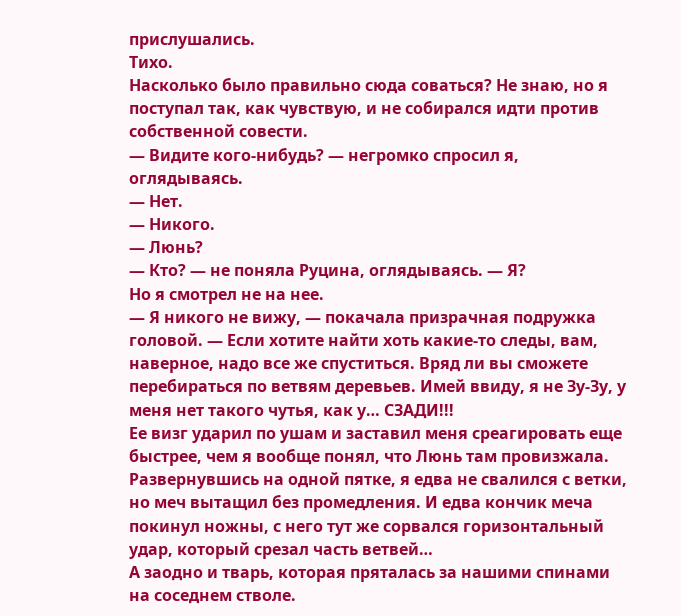прислушались.
Тихо.
Насколько было правильно сюда соваться? Не знаю, но я поступал так, как чувствую, и не собирался идти против собственной совести.
— Видите кого-нибудь? — негромко спросил я, оглядываясь.
— Нет.
— Никого.
— Люнь?
— Кто? — не поняла Руцина, оглядываясь. — Я?
Но я смотрел не на нее.
— Я никого не вижу, — покачала призрачная подружка головой. — Если хотите найти хоть какие-то следы, вам, наверное, надо все же спуститься. Вряд ли вы сможете перебираться по ветвям деревьев. Имей ввиду, я не Зу-Зу, у меня нет такого чутья, как у… СЗАДИ!!!
Ее визг ударил по ушам и заставил меня среагировать еще быстрее, чем я вообще понял, что Люнь там провизжала. Развернувшись на одной пятке, я едва не свалился с ветки, но меч вытащил без промедления. И едва кончик меча покинул ножны, с него тут же сорвался горизонтальный удар, который срезал часть ветвей…
А заодно и тварь, которая пряталась за нашими спинами на соседнем стволе.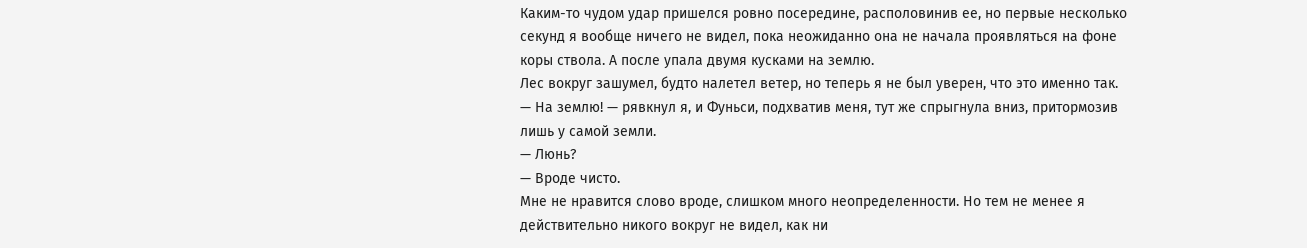Каким-то чудом удар пришелся ровно посередине, располовинив ее, но первые несколько секунд я вообще ничего не видел, пока неожиданно она не начала проявляться на фоне коры ствола. А после упала двумя кусками на землю.
Лес вокруг зашумел, будто налетел ветер, но теперь я не был уверен, что это именно так.
— На землю! — рявкнул я, и Фуньси, подхватив меня, тут же спрыгнула вниз, притормозив лишь у самой земли.
— Люнь?
— Вроде чисто.
Мне не нравится слово вроде, слишком много неопределенности. Но тем не менее я действительно никого вокруг не видел, как ни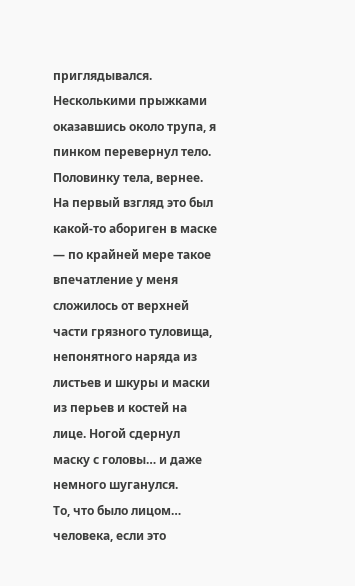приглядывался.
Несколькими прыжками оказавшись около трупа, я пинком перевернул тело.
Половинку тела, вернее.
На первый взгляд это был какой-то абориген в маске — по крайней мере такое впечатление у меня сложилось от верхней части грязного туловища, непонятного наряда из листьев и шкуры и маски из перьев и костей на лице. Ногой сдернул маску с головы… и даже немного шуганулся.
То, что было лицом… человека, если это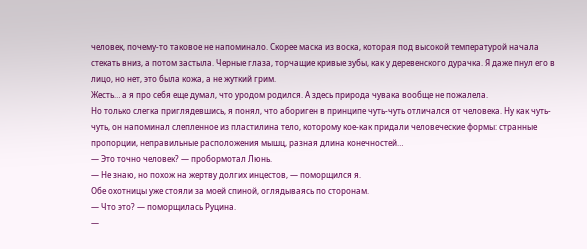человек, почему-то таковое не напоминало. Скорее маска из воска, которая под высокой температурой начала стекать вниз, а потом застыла. Черные глаза, торчащие кривые зубы, как у деревенского дурачка. Я даже пнул его в лицо, но нет, это была кожа, а не жуткий грим.
Жесть… а я про себя еще думал, что уродом родился. А здесь природа чувака вообще не пожалела.
Но только слегка приглядевшись, я понял, что абориген в принципе чуть-чуть отличался от человека. Ну как чуть-чуть, он напоминал слепленное из пластилина тело, которому кое-как придали человеческие формы: странные пропорции, неправильные расположения мышц, разная длина конечностей…
— Это точно человек? — пробормотал Люнь.
— Не знаю, но похож на жертву долгих инцестов, — поморщился я.
Обе охотницы уже стояли за моей спиной, оглядываясь по сторонам.
— Что это? — поморщилась Руцина.
—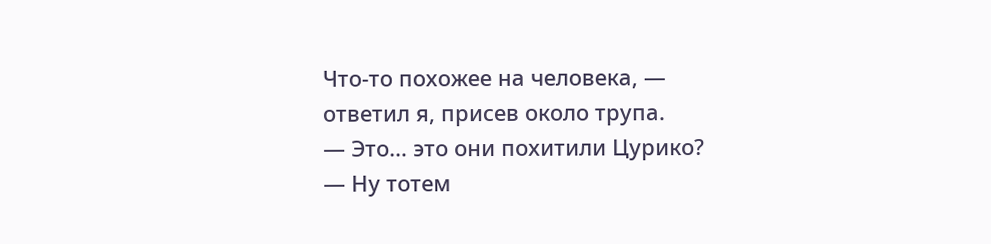Что-то похожее на человека, — ответил я, присев около трупа.
— Это… это они похитили Цурико?
— Ну тотем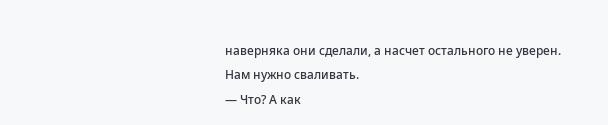наверняка они сделали, а насчет остального не уверен. Нам нужно сваливать.
— Что? А как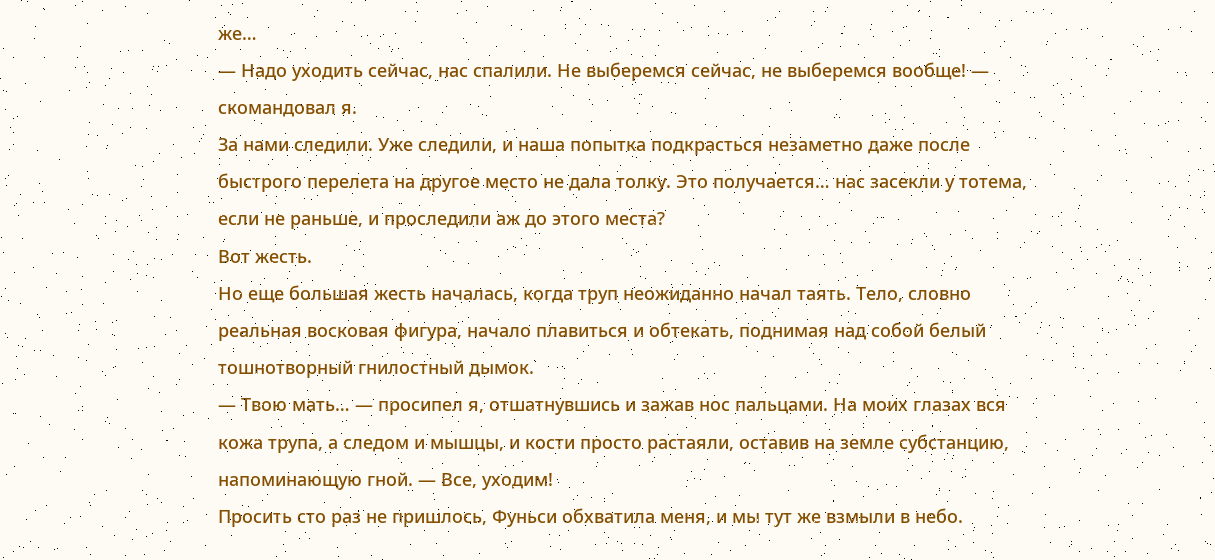же…
— Надо уходить сейчас, нас спалили. Не выберемся сейчас, не выберемся вообще! — скомандовал я.
За нами следили. Уже следили, и наша попытка подкрасться незаметно даже после быстрого перелета на другое место не дала толку. Это получается… нас засекли у тотема, если не раньше, и проследили аж до этого места?
Вот жесть.
Но еще большая жесть началась, когда труп неожиданно начал таять. Тело, словно реальная восковая фигура, начало плавиться и обтекать, поднимая над собой белый тошнотворный гнилостный дымок.
— Твою мать… — просипел я, отшатнувшись и зажав нос пальцами. На моих глазах вся кожа трупа, а следом и мышцы, и кости просто растаяли, оставив на земле субстанцию, напоминающую гной. — Все, уходим!
Просить сто раз не пришлось, Фуньси обхватила меня, и мы тут же взмыли в небо.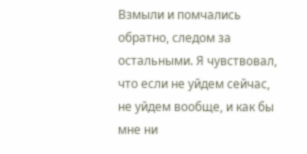Взмыли и помчались обратно, следом за остальными. Я чувствовал, что если не уйдем сейчас, не уйдем вообще, и как бы мне ни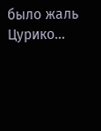было жаль Цурико…